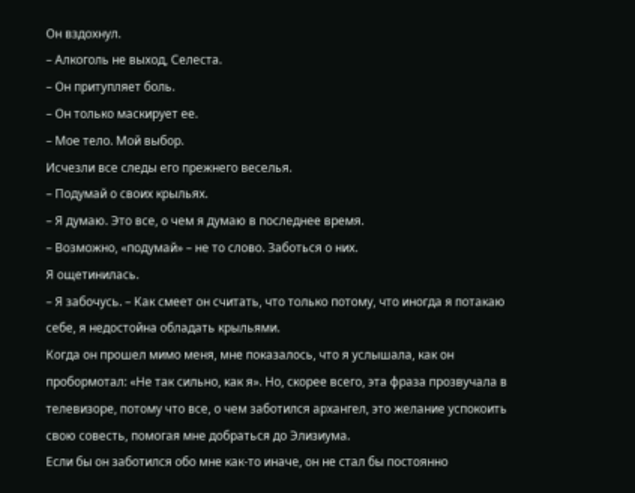Он вздохнул.
– Алкоголь не выход, Селеста.
– Он притупляет боль.
– Он только маскирует ее.
– Мое тело. Мой выбор.
Исчезли все следы его прежнего веселья.
– Подумай о своих крыльях.
– Я думаю. Это все, о чем я думаю в последнее время.
– Возможно, «подумай» – не то слово. Заботься о них.
Я ощетинилась.
– Я забочусь. – Как смеет он считать, что только потому, что иногда я потакаю себе, я недостойна обладать крыльями.
Когда он прошел мимо меня, мне показалось, что я услышала, как он пробормотал: «Не так сильно, как я». Но, скорее всего, эта фраза прозвучала в телевизоре, потому что все, о чем заботился архангел, это желание успокоить свою совесть, помогая мне добраться до Элизиума.
Если бы он заботился обо мне как-то иначе, он не стал бы постоянно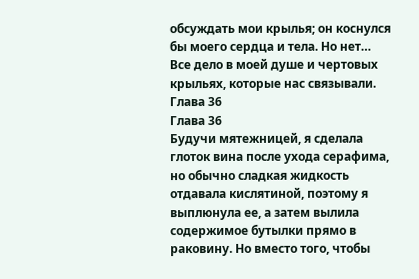обсуждать мои крылья; он коснулся бы моего сердца и тела. Но нет… Все дело в моей душе и чертовых крыльях, которые нас связывали.
Глава 36
Глава 36
Будучи мятежницей, я сделала глоток вина после ухода серафима, но обычно сладкая жидкость отдавала кислятиной, поэтому я выплюнула ее, а затем вылила содержимое бутылки прямо в раковину. Но вместо того, чтобы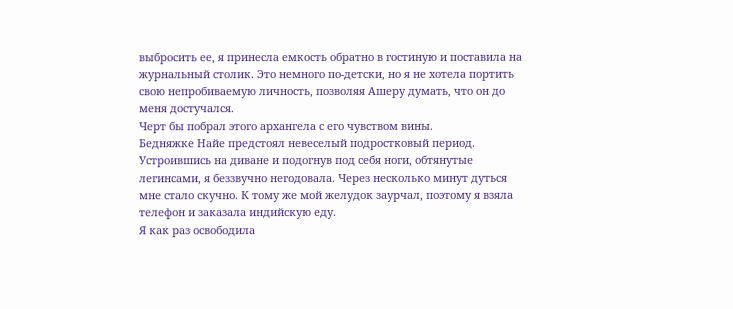выбросить ее, я принесла емкость обратно в гостиную и поставила на журнальный столик. Это немного по-детски, но я не хотела портить свою непробиваемую личность, позволяя Ашеру думать, что он до меня достучался.
Черт бы побрал этого архангела с его чувством вины.
Бедняжке Найе предстоял невеселый подростковый период.
Устроившись на диване и подогнув под себя ноги, обтянутые легинсами, я беззвучно негодовала. Через несколько минут дуться мне стало скучно. К тому же мой желудок заурчал, поэтому я взяла телефон и заказала индийскую еду.
Я как раз освободила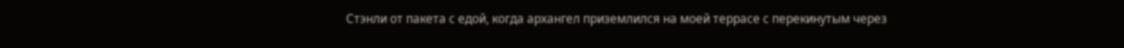Стэнли от пакета с едой, когда архангел приземлился на моей террасе с перекинутым через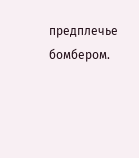предплечье бомбером.